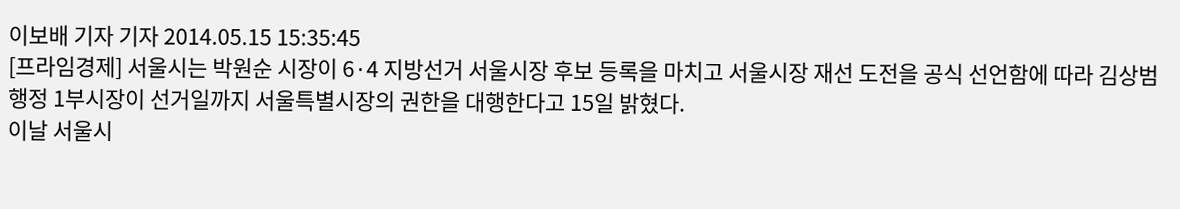이보배 기자 기자 2014.05.15 15:35:45
[프라임경제] 서울시는 박원순 시장이 6·4 지방선거 서울시장 후보 등록을 마치고 서울시장 재선 도전을 공식 선언함에 따라 김상범 행정 1부시장이 선거일까지 서울특별시장의 권한을 대행한다고 15일 밝혔다.
이날 서울시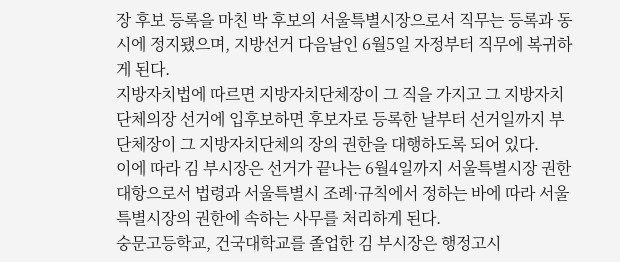장 후보 등록을 마친 박 후보의 서울특별시장으로서 직무는 등록과 동시에 정지됐으며, 지방선거 다음날인 6월5일 자정부터 직무에 복귀하게 된다.
지방자치법에 따르면 지방자치단체장이 그 직을 가지고 그 지방자치단체의장 선거에 입후보하면 후보자로 등록한 날부터 선거일까지 부단체장이 그 지방자치단체의 장의 권한을 대행하도록 되어 있다.
이에 따라 김 부시장은 선거가 끝나는 6월4일까지 서울특별시장 권한대항으로서 법령과 서울특별시 조례·규칙에서 정하는 바에 따라 서울특별시장의 권한에 속하는 사무를 처리하게 된다.
숭문고등학교, 건국대학교를 졸업한 김 부시장은 행정고시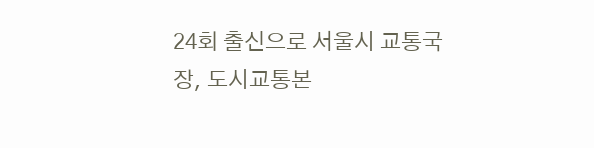24회 출신으로 서울시 교통국장, 도시교통본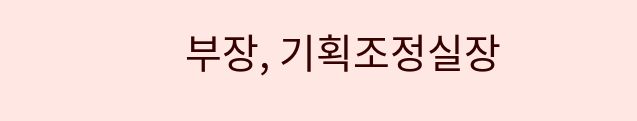부장, 기획조정실장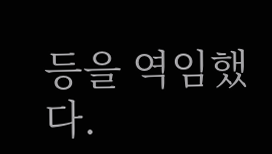등을 역임했다.